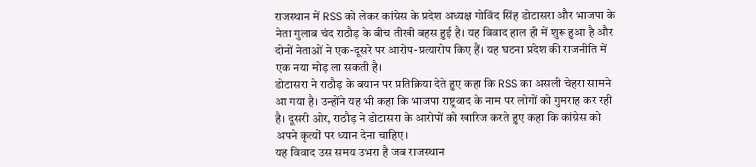राजस्थान में RSS को लेकर कांग्रेस के प्रदेश अध्यक्ष गोविंद सिंह डोटासरा और भाजपा के नेता गुलाब चंद राठौड़ के बीच तीखी बहस हुई है। यह विवाद हाल ही में शुरू हुआ है और दोनों नेताओं ने एक-दूसरे पर आरोप-प्रत्यारोप किए हैं। यह घटना प्रदेश की राजनीति में एक नया मोड़ ला सकती है।
डोटासरा ने राठौड़ के बयान पर प्रतिक्रिया देते हुए कहा कि RSS का असली चेहरा सामने आ गया है। उन्होंने यह भी कहा कि भाजपा राष्ट्रवाद के नाम पर लोगों को गुमराह कर रही है। दूसरी ओर, राठौड़ ने डोटासरा के आरोपों को खारिज करते हुए कहा कि कांग्रेस को अपने कृत्यों पर ध्यान देना चाहिए।
यह विवाद उस समय उभरा है जब राजस्थान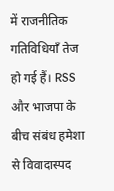में राजनीतिक गतिविधियाँ तेज हो गई हैं। RSS और भाजपा के बीच संबंध हमेशा से विवादास्पद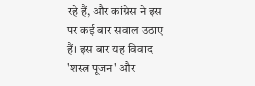रहे हैं, और कांग्रेस ने इस पर कई बार सवाल उठाए हैं। इस बार यह विवाद 'शस्त्र पूजन' और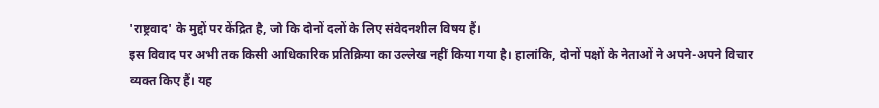'राष्ट्रवाद' के मुद्दों पर केंद्रित है, जो कि दोनों दलों के लिए संवेदनशील विषय हैं।
इस विवाद पर अभी तक किसी आधिकारिक प्रतिक्रिया का उल्लेख नहीं किया गया है। हालांकि, दोनों पक्षों के नेताओं ने अपने-अपने विचार व्यक्त किए हैं। यह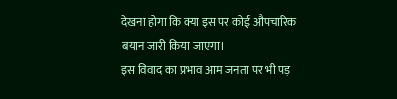देखना होगा कि क्या इस पर कोई औपचारिक बयान जारी किया जाएगा।
इस विवाद का प्रभाव आम जनता पर भी पड़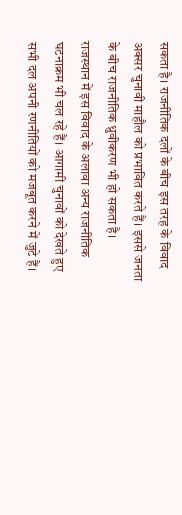सकता है। राजनीतिक दलों के बीच इस तरह के विवाद अक्सर चुनावी माहौल को प्रभावित करते हैं। इससे जनता के बीच राजनीतिक ध्रुवीकरण भी हो सकता है।
राजस्थान में इस विवाद के अलावा अन्य राजनीतिक घटनाक्रम भी चल रहे हैं। आगामी चुनावों को देखते हुए सभी दल अपनी रणनीतियों को मजबूत करने में जुटे हैं।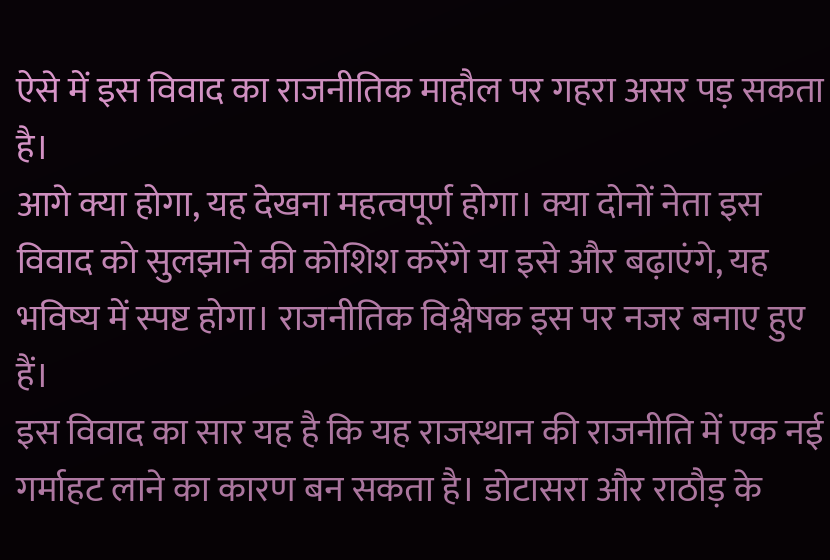ऐसे में इस विवाद का राजनीतिक माहौल पर गहरा असर पड़ सकता है।
आगे क्या होगा, यह देखना महत्वपूर्ण होगा। क्या दोनों नेता इस विवाद को सुलझाने की कोशिश करेंगे या इसे और बढ़ाएंगे, यह भविष्य में स्पष्ट होगा। राजनीतिक विश्लेषक इस पर नजर बनाए हुए हैं।
इस विवाद का सार यह है कि यह राजस्थान की राजनीति में एक नई गर्माहट लाने का कारण बन सकता है। डोटासरा और राठौड़ के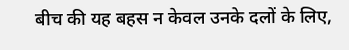बीच की यह बहस न केवल उनके दलों के लिए,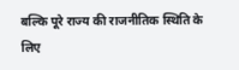बल्कि पूरे राज्य की राजनीतिक स्थिति के लिए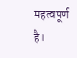महत्वपूर्ण है।